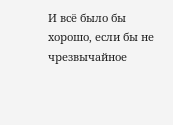И всё было бы хорошо, если бы не чрезвычайное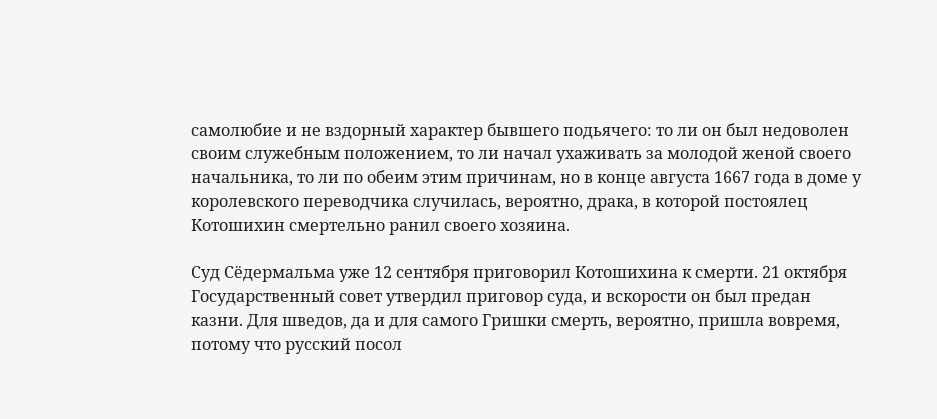самолюбие и не вздорный характер бывшего подьячего: то ли он был недоволен своим служебным положением, то ли начал ухаживать за молодой женой своего начальника, то ли по обеим этим причинам, но в конце августа 1667 года в доме у королевского переводчика случилась, вероятно, драка, в которой постоялец Котошихин смертельно ранил своего хозяина.

Суд Сёдермальма уже 12 сентября приговорил Котошихина к смерти. 21 октября Государственный совет утвердил приговор суда, и вскорости он был предан казни. Для шведов, да и для самого Гришки смерть, вероятно, пришла вовремя, потому что русский посол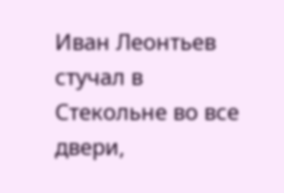Иван Леонтьев стучал в Стекольне во все двери,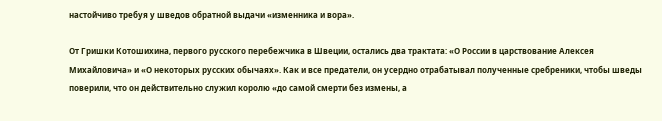настойчиво требуя у шведов обратной выдачи «изменника и вора».

От Гришки Котошихина, первого русского перебежчика в Швеции, остались два трактата: «О России в царствование Алексея Михайловича» и «О некоторых русских обычаях». Как и все предатели, он усердно отрабатывал полученные сребреники, чтобы шведы поверили, что он действительно служил королю «до самой смерти без измены, а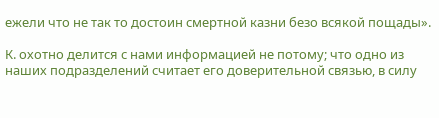ежели что не так то достоин смертной казни безо всякой пощады».

К. охотно делится с нами информацией не потому; что одно из наших подразделений считает его доверительной связью, в силу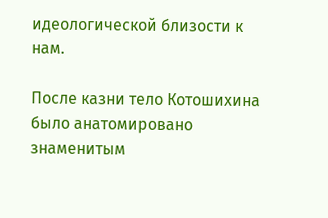идеологической близости к нам.

После казни тело Котошихина было анатомировано знаменитым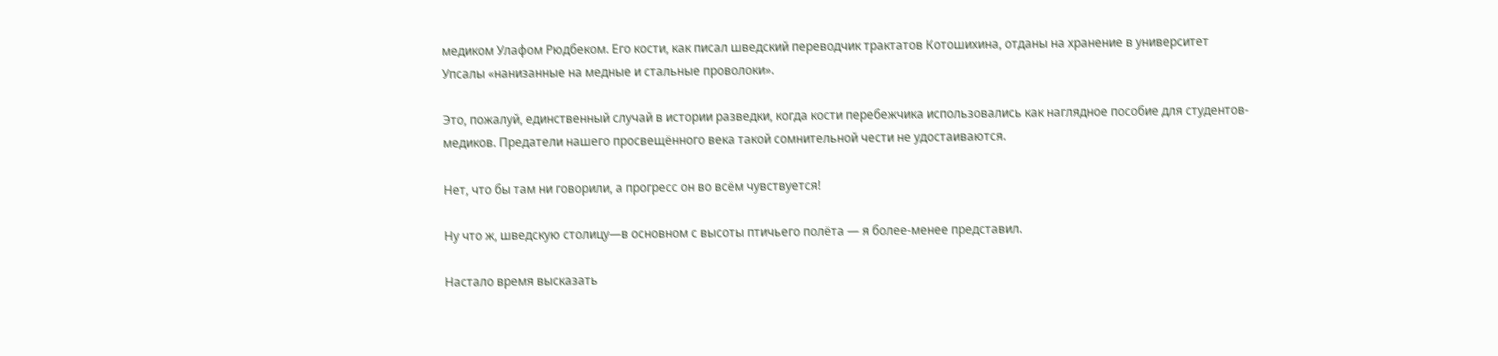медиком Улафом Рюдбеком. Его кости, как писал шведский переводчик трактатов Котошихина, отданы на хранение в университет Упсалы «нанизанные на медные и стальные проволоки».

Это, пожалуй, единственный случай в истории разведки, когда кости перебежчика использовались как наглядное пособие для студентов-медиков. Предатели нашего просвещённого века такой сомнительной чести не удостаиваются.

Нет, что бы там ни говорили, а прогресс он во всём чувствуется!

Ну что ж, шведскую столицу—в основном с высоты птичьего полёта — я более-менее представил.

Настало время высказать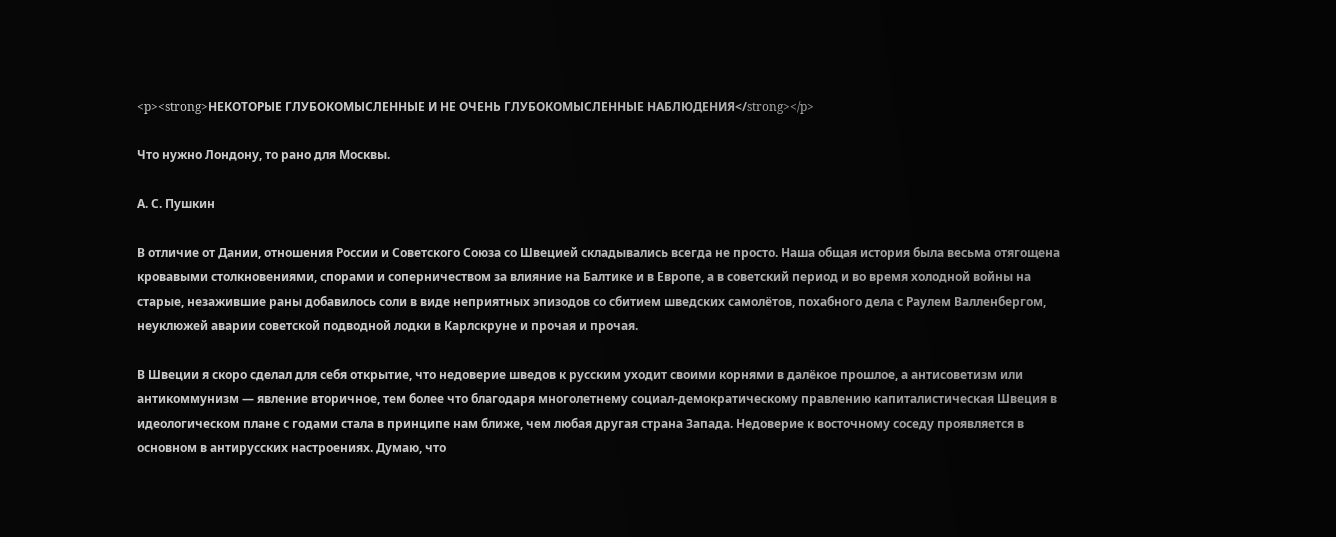<p><strong>НЕКОТОРЫЕ ГЛУБОКОМЫСЛЕННЫЕ И НЕ ОЧЕНЬ ГЛУБОКОМЫСЛЕННЫЕ НАБЛЮДЕНИЯ</strong></p>

Что нужно Лондону, то рано для Москвы.

А. С. Пушкин

В отличие от Дании, отношения России и Советского Союза со Швецией складывались всегда не просто. Наша общая история была весьма отягощена кровавыми столкновениями, спорами и соперничеством за влияние на Балтике и в Европе, а в советский период и во время холодной войны на старые, незажившие раны добавилось соли в виде неприятных эпизодов со сбитием шведских самолётов, похабного дела с Раулем Валленбергом, неуклюжей аварии советской подводной лодки в Карлскруне и прочая и прочая.

В Швеции я скоро сделал для себя открытие, что недоверие шведов к русским уходит своими корнями в далёкое прошлое, а антисоветизм или антикоммунизм — явление вторичное, тем более что благодаря многолетнему социал-демократическому правлению капиталистическая Швеция в идеологическом плане с годами стала в принципе нам ближе, чем любая другая страна Запада. Недоверие к восточному соседу проявляется в основном в антирусских настроениях. Думаю, что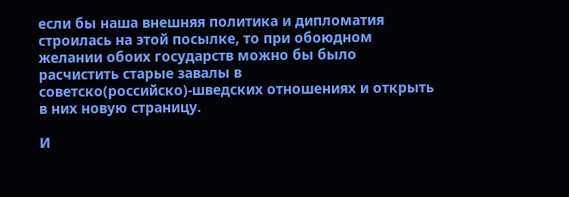если бы наша внешняя политика и дипломатия строилась на этой посылке, то при обоюдном желании обоих государств можно бы было расчистить старые завалы в советско(российско)-шведских отношениях и открыть в них новую страницу.

И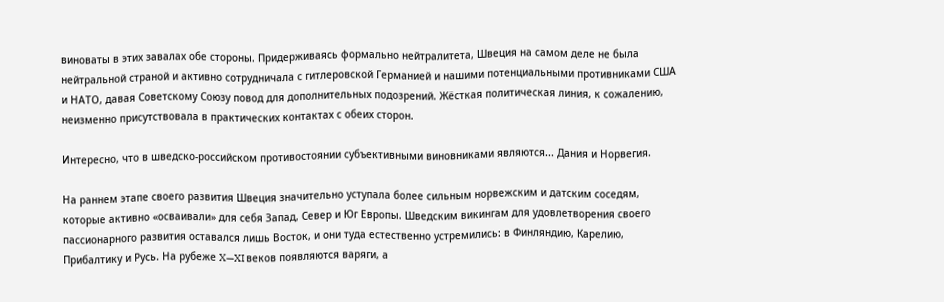виноваты в этих завалах обе стороны. Придерживаясь формально нейтралитета, Швеция на самом деле не была нейтральной страной и активно сотрудничала с гитлеровской Германией и нашими потенциальными противниками США и НАТО, давая Советскому Союзу повод для дополнительных подозрений. Жёсткая политическая линия, к сожалению, неизменно присутствовала в практических контактах с обеих сторон.

Интересно, что в шведско-российском противостоянии субъективными виновниками являются... Дания и Норвегия.

На раннем этапе своего развития Швеция значительно уступала более сильным норвежским и датским соседям, которые активно «осваивали» для себя Запад, Север и Юг Европы. Шведским викингам для удовлетворения своего пассионарного развития оставался лишь Восток, и они туда естественно устремились: в Финляндию, Карелию, Прибалтику и Русь. На рубеже X—XI веков появляются варяги, а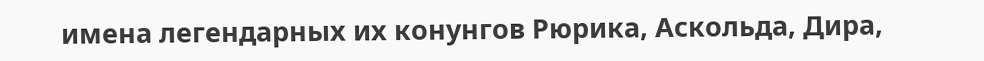имена легендарных их конунгов Рюрика, Аскольда, Дира,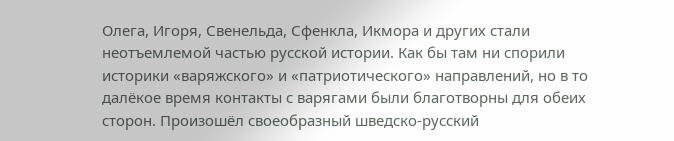Олега, Игоря, Свенельда, Сфенкла, Икмора и других стали неотъемлемой частью русской истории. Как бы там ни спорили историки «варяжского» и «патриотического» направлений, но в то далёкое время контакты с варягами были благотворны для обеих сторон. Произошёл своеобразный шведско-русский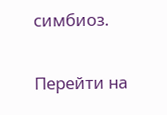симбиоз.

Перейти на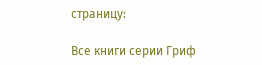страницу:

Все книги серии Гриф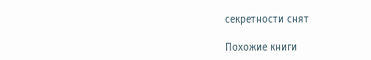секретности снят

Похожие книги